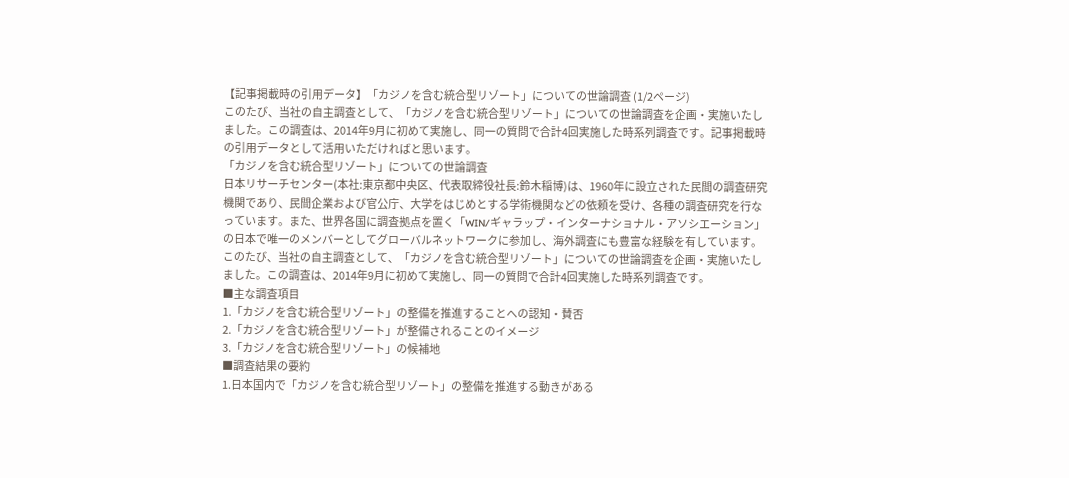【記事掲載時の引用データ】「カジノを含む統合型リゾート」についての世論調査 (1/2ページ)
このたび、当社の自主調査として、「カジノを含む統合型リゾート」についての世論調査を企画・実施いたしました。この調査は、2014年9月に初めて実施し、同一の質問で合計4回実施した時系列調査です。記事掲載時の引用データとして活用いただければと思います。
「カジノを含む統合型リゾート」についての世論調査
日本リサーチセンター(本社:東京都中央区、代表取締役社長:鈴木稲博)は、1960年に設立された民間の調査研究機関であり、民間企業および官公庁、大学をはじめとする学術機関などの依頼を受け、各種の調査研究を行なっています。また、世界各国に調査拠点を置く「WIN/ギャラップ・インターナショナル・アソシエーション」の日本で唯一のメンバーとしてグローバルネットワークに参加し、海外調査にも豊富な経験を有しています。
このたび、当社の自主調査として、「カジノを含む統合型リゾート」についての世論調査を企画・実施いたしました。この調査は、2014年9月に初めて実施し、同一の質問で合計4回実施した時系列調査です。
■主な調査項目
1.「カジノを含む統合型リゾート」の整備を推進することへの認知・賛否
2.「カジノを含む統合型リゾート」が整備されることのイメージ
3.「カジノを含む統合型リゾート」の候補地
■調査結果の要約
1.日本国内で「カジノを含む統合型リゾート」の整備を推進する動きがある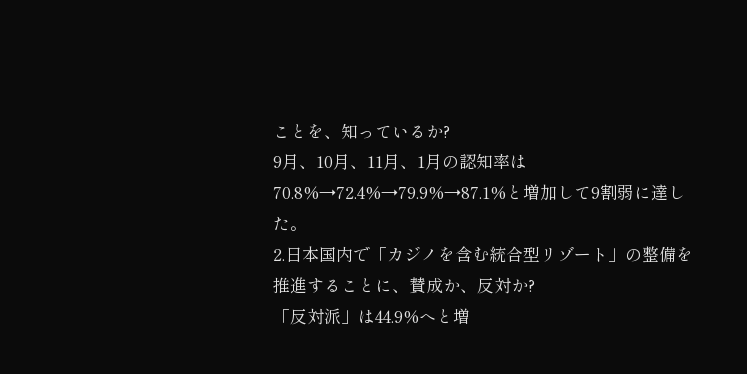ことを、知っているか?
9月、10月、11月、1月の認知率は70.8%→72.4%→79.9%→87.1%と増加して9割弱に達した。
2.日本国内で「カジノを含む統合型リゾート」の整備を推進することに、賛成か、反対か?
「反対派」は44.9%へと増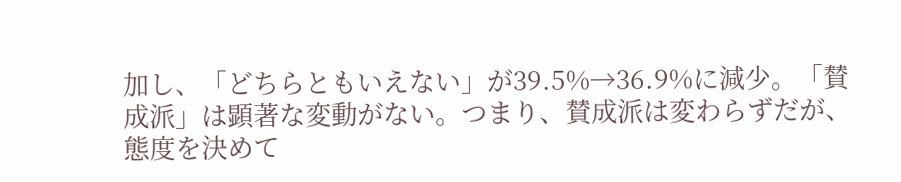加し、「どちらともいえない」が39.5%→36.9%に減少。「賛成派」は顕著な変動がない。つまり、賛成派は変わらずだが、態度を決めて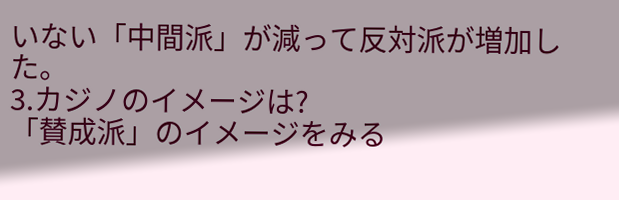いない「中間派」が減って反対派が増加した。
3.カジノのイメージは?
「賛成派」のイメージをみる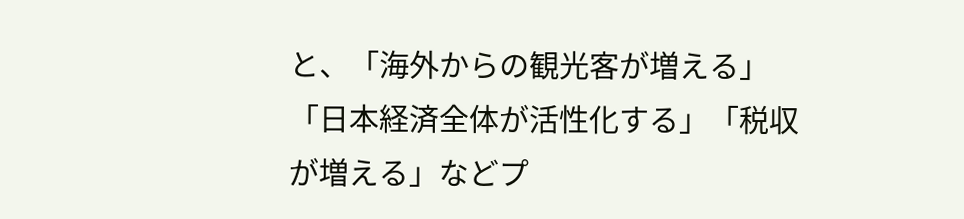と、「海外からの観光客が増える」「日本経済全体が活性化する」「税収が増える」などプ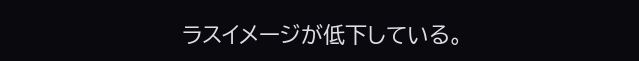ラスイメージが低下している。